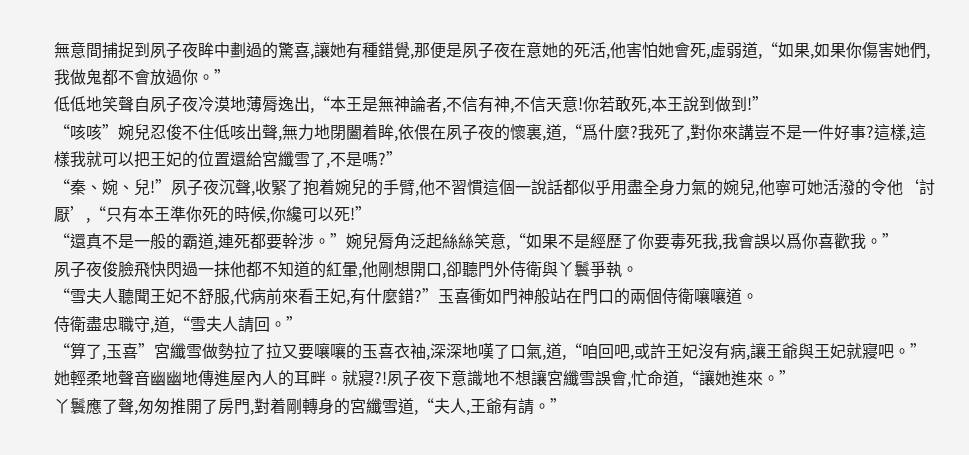無意間捕捉到夙子夜眸中劃過的驚喜,讓她有種錯覺,那便是夙子夜在意她的死活,他害怕她會死,虛弱道,“如果,如果你傷害她們,我做鬼都不會放過你。”
低低地笑聲自夙子夜冷漠地薄脣逸出,“本王是無神論者,不信有神,不信天意!你若敢死,本王說到做到!”
“咳咳”婉兒忍俊不住低咳出聲,無力地閉闔着眸,依偎在夙子夜的懷裏,道,“爲什麼?我死了,對你來講豈不是一件好事?這樣,這樣我就可以把王妃的位置還給宮纖雪了,不是嗎?”
“秦、婉、兒!”夙子夜沉聲,收緊了抱着婉兒的手臂,他不習慣這個一說話都似乎用盡全身力氣的婉兒,他寧可她活潑的令他‘討厭’,“只有本王準你死的時候,你纔可以死!”
“還真不是一般的霸道,連死都要幹涉。”婉兒脣角泛起絲絲笑意,“如果不是經歷了你要毒死我,我會誤以爲你喜歡我。”
夙子夜俊臉飛快閃過一抹他都不知道的紅暈,他剛想開口,卻聽門外侍衛與丫鬟爭執。
“雪夫人聽聞王妃不舒服,代病前來看王妃,有什麼錯?”玉喜衝如門神般站在門口的兩個侍衛嚷嚷道。
侍衛盡忠職守,道,“雪夫人請回。”
“算了,玉喜”宮纖雪做勢拉了拉又要嚷嚷的玉喜衣袖,深深地嘆了口氣,道,“咱回吧,或許王妃沒有病,讓王爺與王妃就寢吧。”
她輕柔地聲音幽幽地傳進屋內人的耳畔。就寢?!夙子夜下意識地不想讓宮纖雪誤會,忙命道,“讓她進來。”
丫鬟應了聲,匆匆推開了房門,對着剛轉身的宮纖雪道,“夫人,王爺有請。”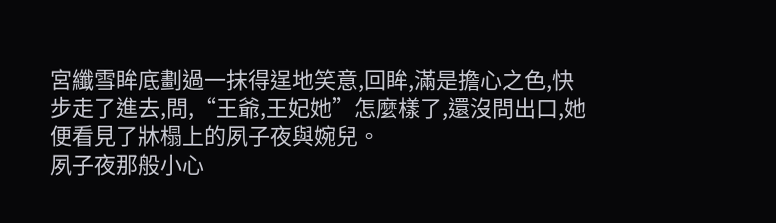宮纖雪眸底劃過一抹得逞地笑意,回眸,滿是擔心之色,快步走了進去,問,“王爺,王妃她”怎麼樣了,還沒問出口,她便看見了牀榻上的夙子夜與婉兒。
夙子夜那般小心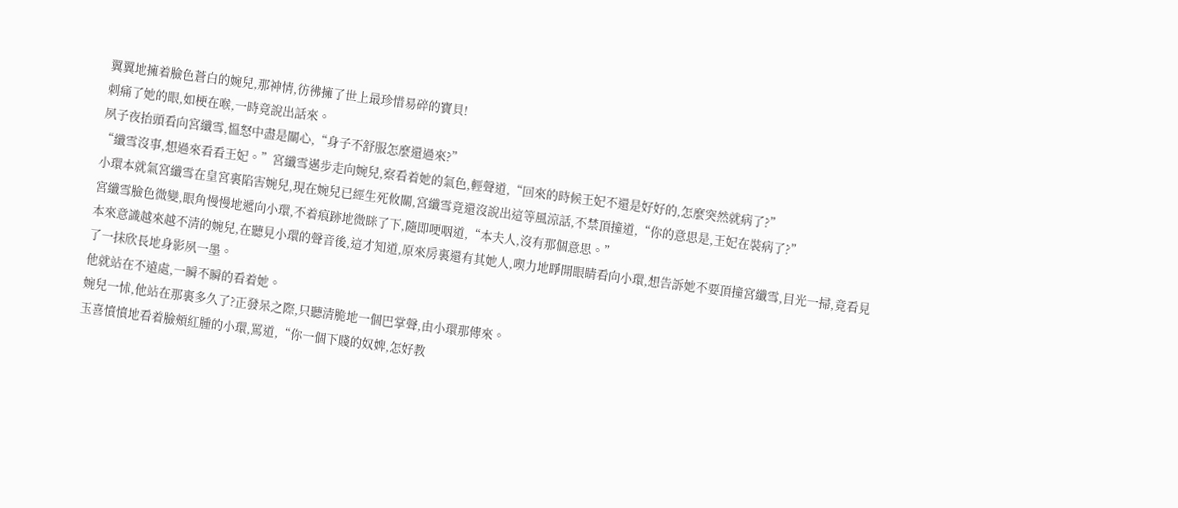翼翼地擁着臉色蒼白的婉兒,那神情,彷彿擁了世上最珍惜易碎的寶貝!
刺痛了她的眼,如梗在喉,一時竟說出話來。
夙子夜抬頭看向宮纖雪,慍怒中盡是關心,“身子不舒服怎麼還過來?”
“纖雪沒事,想過來看看王妃。”宮纖雪邁步走向婉兒,察看着她的氣色,輕聲道,“回來的時候王妃不還是好好的,怎麼突然就病了?”
小環本就氣宮纖雪在皇宮裏陷害婉兒,現在婉兒已經生死攸關,宮纖雪竟還沒說出這等風涼話,不禁頂撞道,“你的意思是,王妃在裝病了?”
宮纖雪臉色微變,眼角慢慢地遞向小環,不着痕跡地微眯了下,隨即哽咽道,“本夫人,沒有那個意思。”
本來意識越來越不清的婉兒,在聽見小環的聲音後,這才知道,原來房裏還有其她人,喫力地睜開眼睛看向小環,想告訴她不要頂撞宮纖雪,目光一掃,竟看見了一抹欣長地身影夙一墨。
他就站在不遠處,一瞬不瞬的看着她。
婉兒一怵,他站在那裏多久了?正發呆之際,只聽清脆地一個巴掌聲,由小環那傳來。
玉喜憤憤地看着臉頰紅腫的小環,罵道,“你一個下賤的奴婢,怎好教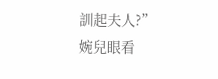訓起夫人?”
婉兒眼看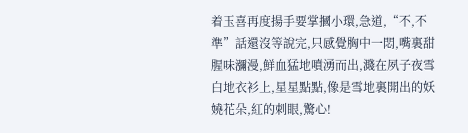着玉喜再度揚手要掌摑小環,急道,“不,不準”話還沒等說完,只感覺胸中一悶,嘴裏甜腥味瀰漫,鮮血猛地噴湧而出,濺在夙子夜雪白地衣衫上,星星點點,像是雪地裏開出的妖嬈花朵,紅的刺眼,驚心!